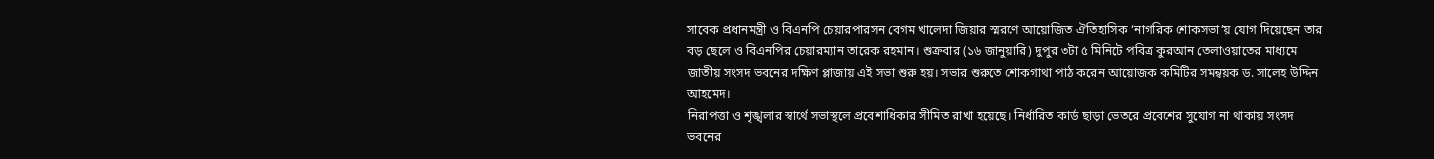সাবেক প্রধানমন্ত্রী ও বিএনপি চেয়ারপারসন বেগম খালেদা জিয়ার স্মরণে আয়োজিত ঐতিহাসিক ‘নাগরিক শোকসভা’য় যোগ দিয়েছেন তার বড় ছেলে ও বিএনপির চেয়ারম্যান তারেক রহমান। শুক্রবার (১৬ জানুয়ারি) দুপুর ৩টা ৫ মিনিটে পবিত্র কুরআন তেলাওয়াতের মাধ্যমে জাতীয় সংসদ ভবনের দক্ষিণ প্লাজায় এই সভা শুরু হয়। সভার শুরুতে শোকগাথা পাঠ করেন আয়োজক কমিটির সমন্বয়ক ড. সালেহ উদ্দিন আহমেদ।
নিরাপত্তা ও শৃঙ্খলার স্বার্থে সভাস্থলে প্রবেশাধিকার সীমিত রাখা হয়েছে। নির্ধারিত কার্ড ছাড়া ভেতরে প্রবেশের সুযোগ না থাকায় সংসদ ভবনের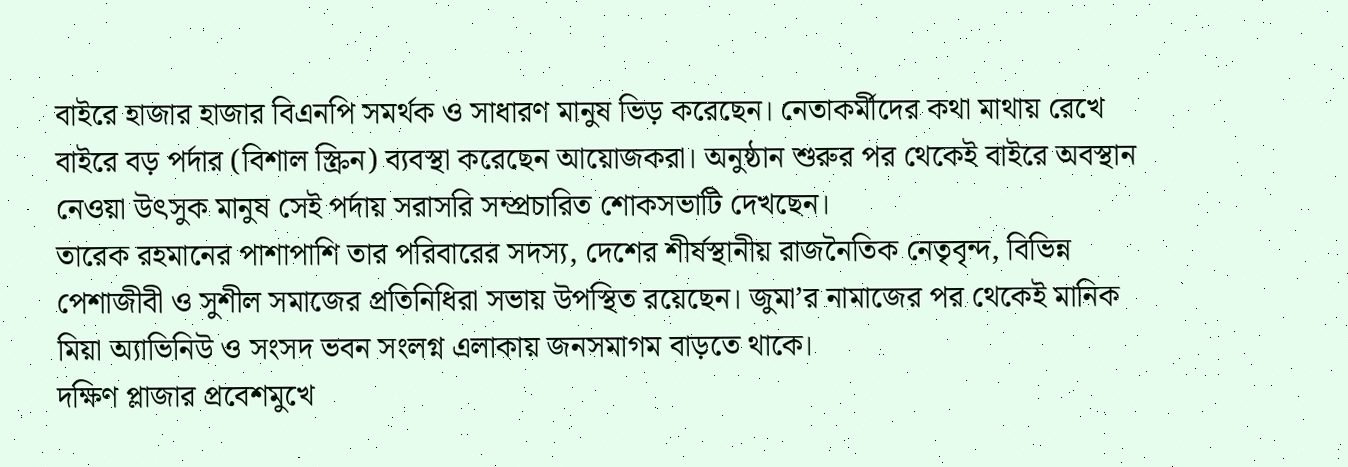বাইরে হাজার হাজার বিএনপি সমর্থক ও সাধারণ মানুষ ভিড় করেছেন। নেতাকর্মীদের কথা মাথায় রেখে বাইরে বড় পর্দার (বিশাল স্ক্রিন) ব্যবস্থা করেছেন আয়োজকরা। অনুষ্ঠান শুরুর পর থেকেই বাইরে অবস্থান নেওয়া উৎসুক মানুষ সেই পর্দায় সরাসরি সম্প্রচারিত শোকসভাটি দেখছেন।
তারেক রহমানের পাশাপাশি তার পরিবারের সদস্য, দেশের শীর্ষস্থানীয় রাজনৈতিক নেতৃবৃন্দ, বিভিন্ন পেশাজীবী ও সুশীল সমাজের প্রতিনিধিরা সভায় উপস্থিত রয়েছেন। জুমা’র নামাজের পর থেকেই মানিক মিয়া অ্যাভিনিউ ও সংসদ ভবন সংলগ্ন এলাকায় জনসমাগম বাড়তে থাকে।
দক্ষিণ প্লাজার প্রবেশমুখে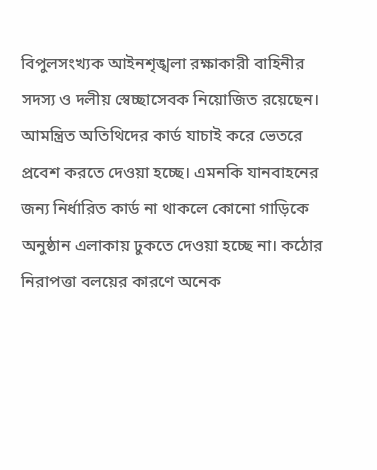বিপুলসংখ্যক আইনশৃঙ্খলা রক্ষাকারী বাহিনীর সদস্য ও দলীয় স্বেচ্ছাসেবক নিয়োজিত রয়েছেন। আমন্ত্রিত অতিথিদের কার্ড যাচাই করে ভেতরে প্রবেশ করতে দেওয়া হচ্ছে। এমনকি যানবাহনের জন্য নির্ধারিত কার্ড না থাকলে কোনো গাড়িকে অনুষ্ঠান এলাকায় ঢুকতে দেওয়া হচ্ছে না। কঠোর নিরাপত্তা বলয়ের কারণে অনেক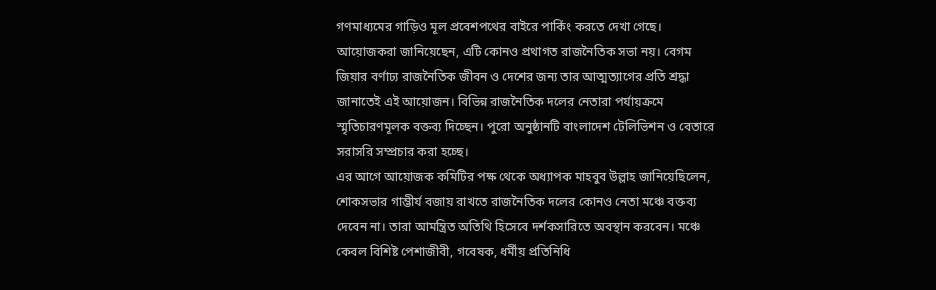গণমাধ্যমের গাড়িও মূল প্রবেশপথের বাইরে পার্কিং করতে দেখা গেছে।
আয়োজকরা জানিয়েছেন, এটি কোনও প্রথাগত রাজনৈতিক সভা নয়। বেগম জিয়ার বর্ণাঢ্য রাজনৈতিক জীবন ও দেশের জন্য তার আত্মত্যাগের প্রতি শ্রদ্ধা জানাতেই এই আয়োজন। বিভিন্ন রাজনৈতিক দলের নেতারা পর্যায়ক্রমে স্মৃতিচারণমূলক বক্তব্য দিচ্ছেন। পুরো অনুষ্ঠানটি বাংলাদেশ টেলিভিশন ও বেতারে সরাসরি সম্প্রচার করা হচ্ছে।
এর আগে আয়োজক কমিটির পক্ষ থেকে অধ্যাপক মাহবুব উল্লাহ জানিয়েছিলেন, শোকসভার গাম্ভীর্য বজায় রাখতে রাজনৈতিক দলের কোনও নেতা মঞ্চে বক্তব্য দেবেন না। তারা আমন্ত্রিত অতিথি হিসেবে দর্শকসারিতে অবস্থান করবেন। মঞ্চে কেবল বিশিষ্ট পেশাজীবী, গবেষক, ধর্মীয় প্রতিনিধি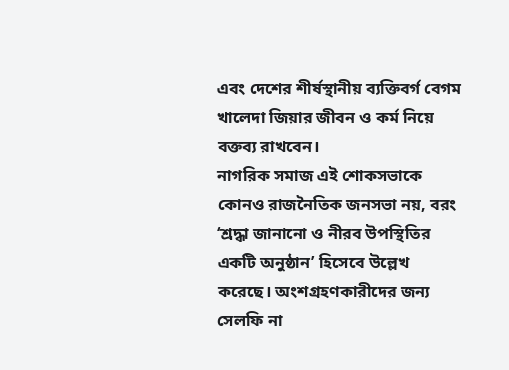এবং দেশের শীর্ষস্থানীয় ব্যক্তিবর্গ বেগম খালেদা জিয়ার জীবন ও কর্ম নিয়ে বক্তব্য রাখবেন।
নাগরিক সমাজ এই শোকসভাকে কোনও রাজনৈতিক জনসভা নয়, বরং ‘শ্রদ্ধা জানানো ও নীরব উপস্থিতির একটি অনুষ্ঠান’ হিসেবে উল্লেখ করেছে। অংশগ্রহণকারীদের জন্য সেলফি না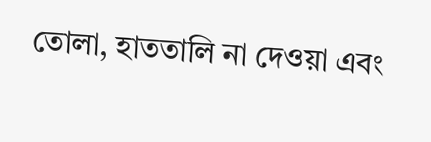তোলা, হাততালি না দেওয়া এবং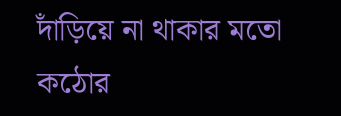দাঁড়িয়ে না থাকার মতো কঠোর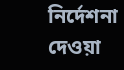নির্দেশনা দেওয়া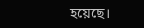হয়েছে।